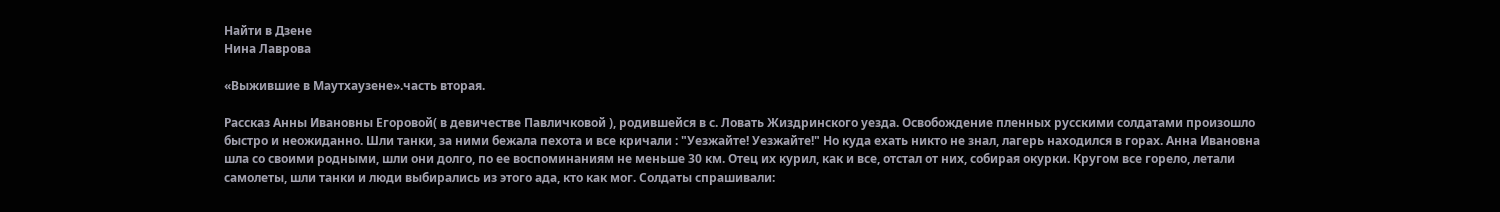Найти в Дзене
Нина Лаврова

«Выжившие в Маутхаузене».часть вторая.

Рассказ Анны Ивановны Егоровой( в девичестве Павличковой ), родившейся в с. Ловать Жиздринского уезда. Освобождение пленных русскими солдатами произошло быстро и неожиданно. Шли танки, за ними бежала пехота и все кричали : "Уезжайте! Уезжайте!" Но куда ехать никто не знал, лагерь находился в горах. Анна Ивановна шла со своими родными, шли они долго, по ее воспоминаниям не меньше 30 км. Отец их курил, как и все, отстал от них, собирая окурки. Кругом все горело, летали самолеты, шли танки и люди выбирались из этого ада, кто как мог. Солдаты спрашивали: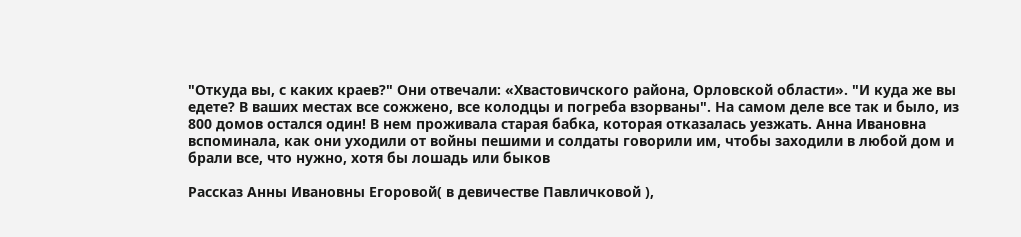"Откуда вы, с каких краев?" Они отвечали: «Хвастовичского района, Орловской области». "И куда же вы едете? В ваших местах все сожжено, все колодцы и погреба взорваны". На самом деле все так и было, из 800 домов остался один! В нем проживала старая бабка, которая отказалась уезжать. Анна Ивановна вспоминала, как они уходили от войны пешими и солдаты говорили им, чтобы заходили в любой дом и брали все, что нужно, хотя бы лошадь или быков

Рассказ Анны Ивановны Егоровой( в девичестве Павличковой ),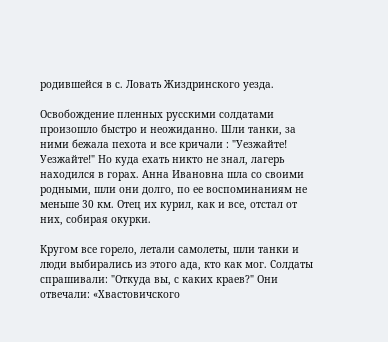родившейся в с. Ловать Жиздринского уезда.

Освобождение пленных русскими солдатами произошло быстро и неожиданно. Шли танки, за ними бежала пехота и все кричали : "Уезжайте! Уезжайте!" Но куда ехать никто не знал, лагерь находился в горах. Анна Ивановна шла со своими родными, шли они долго, по ее воспоминаниям не меньше 30 км. Отец их курил, как и все, отстал от них, собирая окурки.

Кругом все горело, летали самолеты, шли танки и люди выбирались из этого ада, кто как мог. Солдаты спрашивали: "Откуда вы, с каких краев?" Они отвечали: «Хвастовичского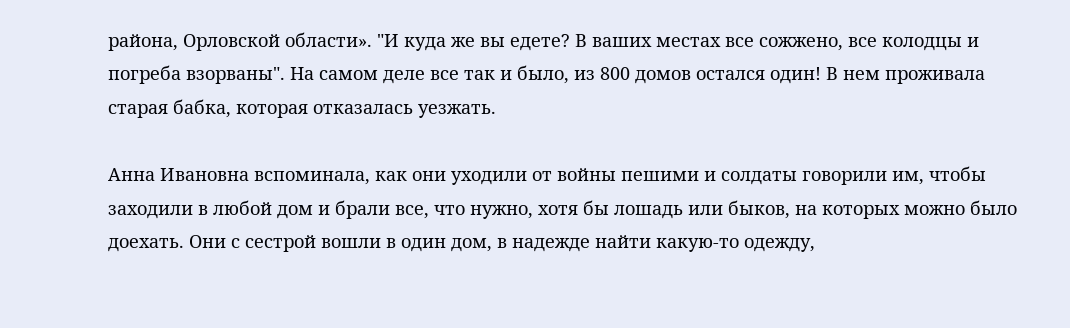района, Орловской области». "И куда же вы едете? В ваших местах все сожжено, все колодцы и погреба взорваны". На самом деле все так и было, из 800 домов остался один! В нем проживала старая бабка, которая отказалась уезжать.

Анна Ивановна вспоминала, как они уходили от войны пешими и солдаты говорили им, чтобы заходили в любой дом и брали все, что нужно, хотя бы лошадь или быков, на которых можно было доехать. Они с сестрой вошли в один дом, в надежде найти какую-то одежду,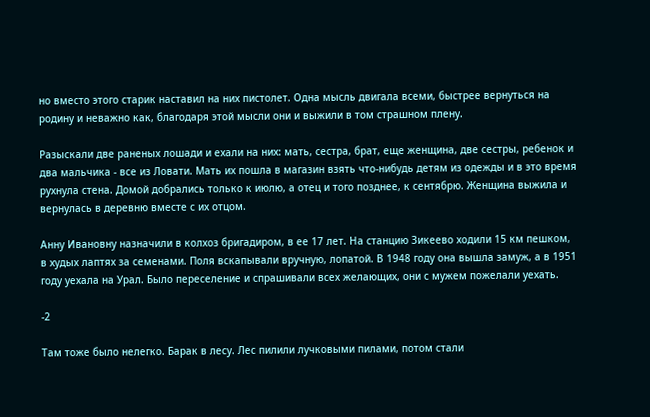но вместо этого старик наставил на них пистолет. Одна мысль двигала всеми, быстрее вернуться на родину и неважно как, благодаря этой мысли они и выжили в том страшном плену.

Разыскали две раненых лошади и ехали на них: мать, сестра, брат, еще женщина, две сестры, ребенок и два мальчика - все из Ловати. Мать их пошла в магазин взять что-нибудь детям из одежды и в это время рухнула стена. Домой добрались только к июлю, а отец и того позднее, к сентябрю. Женщина выжила и вернулась в деревню вместе с их отцом.

Анну Ивановну назначили в колхоз бригадиром, в ее 17 лет. На станцию Зикеево ходили 15 км пешком, в худых лаптях за семенами. Поля вскапывали вручную, лопатой. В 1948 году она вышла замуж, а в 1951 году уехала на Урал. Было переселение и спрашивали всех желающих, они с мужем пожелали уехать.

-2

Там тоже было нелегко. Барак в лесу. Лес пилили лучковыми пилами, потом стали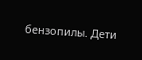бензопилы. Дети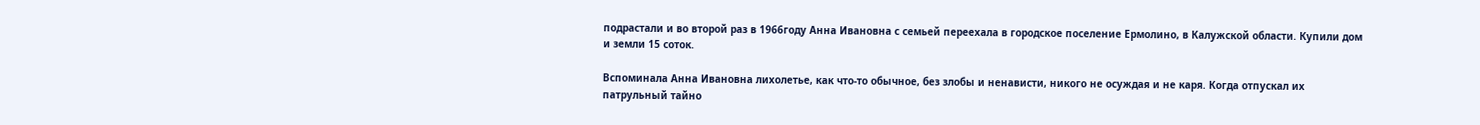подрастали и во второй раз в 1966году Анна Ивановна с семьей переехала в городское поселение Ермолино, в Калужской области. Купили дом и земли 15 соток.

Вспоминала Анна Ивановна лихолетье, как что-то обычное, без злобы и ненависти, никого не осуждая и не каря. Когда отпускал их патрульный тайно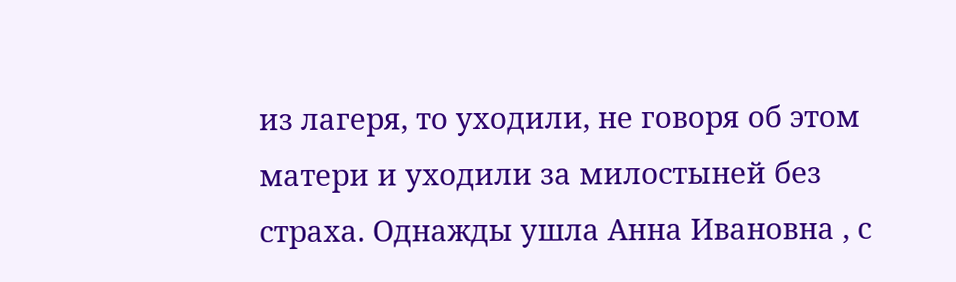из лагеря, то уходили, не говоря об этом матери и уходили за милостыней без страха. Однажды ушла Анна Ивановна , с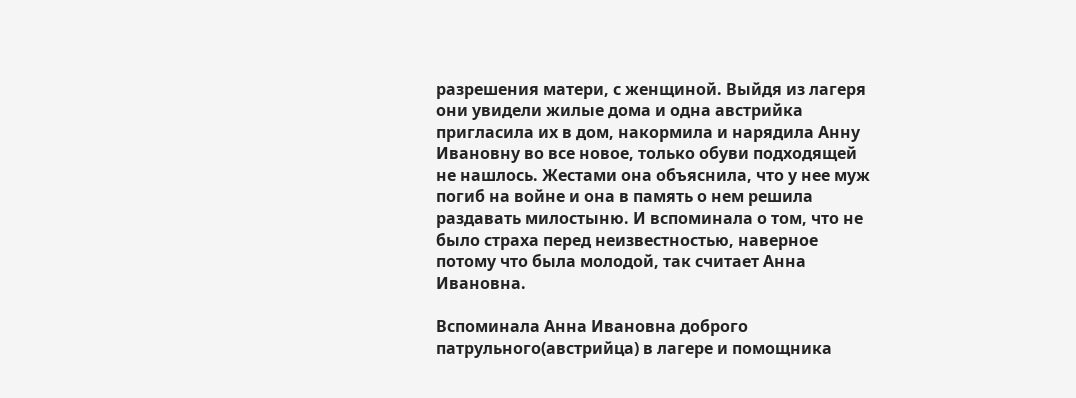разрешения матери, с женщиной. Выйдя из лагеря они увидели жилые дома и одна австрийка пригласила их в дом, накормила и нарядила Анну Ивановну во все новое, только обуви подходящей не нашлось. Жестами она объяснила, что у нее муж погиб на войне и она в память о нем решила раздавать милостыню. И вспоминала о том, что не было страха перед неизвестностью, наверное потому что была молодой, так считает Анна Ивановна.

Вспоминала Анна Ивановна доброго патрульного(австрийца) в лагере и помощника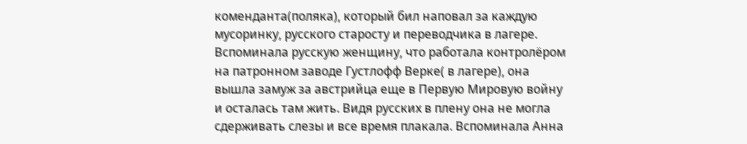коменданта(поляка), который бил наповал за каждую мусоринку, русского старосту и переводчика в лагере. Вспоминала русскую женщину, что работала контролёром на патронном заводе Густлофф Верке( в лагере), она вышла замуж за австрийца еще в Первую Мировую войну и осталась там жить. Видя русских в плену она не могла сдерживать слезы и все время плакала. Вспоминала Анна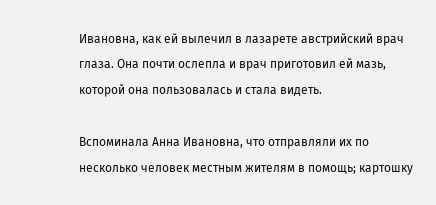Ивановна, как ей вылечил в лазарете австрийский врач глаза. Она почти ослепла и врач приготовил ей мазь, которой она пользовалась и стала видеть.

Вспоминала Анна Ивановна, что отправляли их по несколько человек местным жителям в помощь; картошку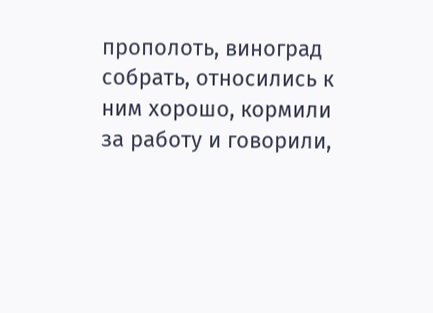прополоть, виноград собрать, относились к ним хорошо, кормили за работу и говорили,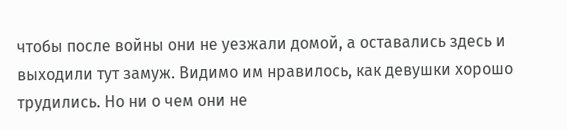чтобы после войны они не уезжали домой, а оставались здесь и выходили тут замуж. Видимо им нравилось, как девушки хорошо трудились. Но ни о чем они не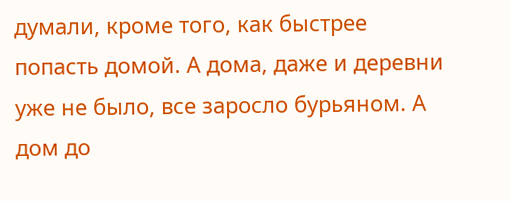думали, кроме того, как быстрее попасть домой. А дома, даже и деревни уже не было, все заросло бурьяном. А дом до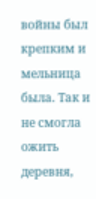войны был крепким и мельница была. Так и не смогла ожить деревня,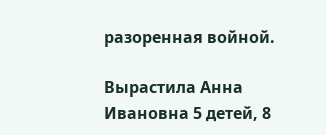разоренная войной.

Вырастила Анна Ивановна 5 детей, 8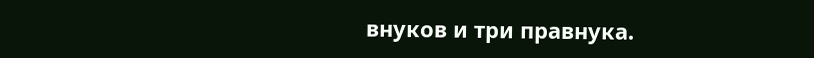внуков и три правнука.